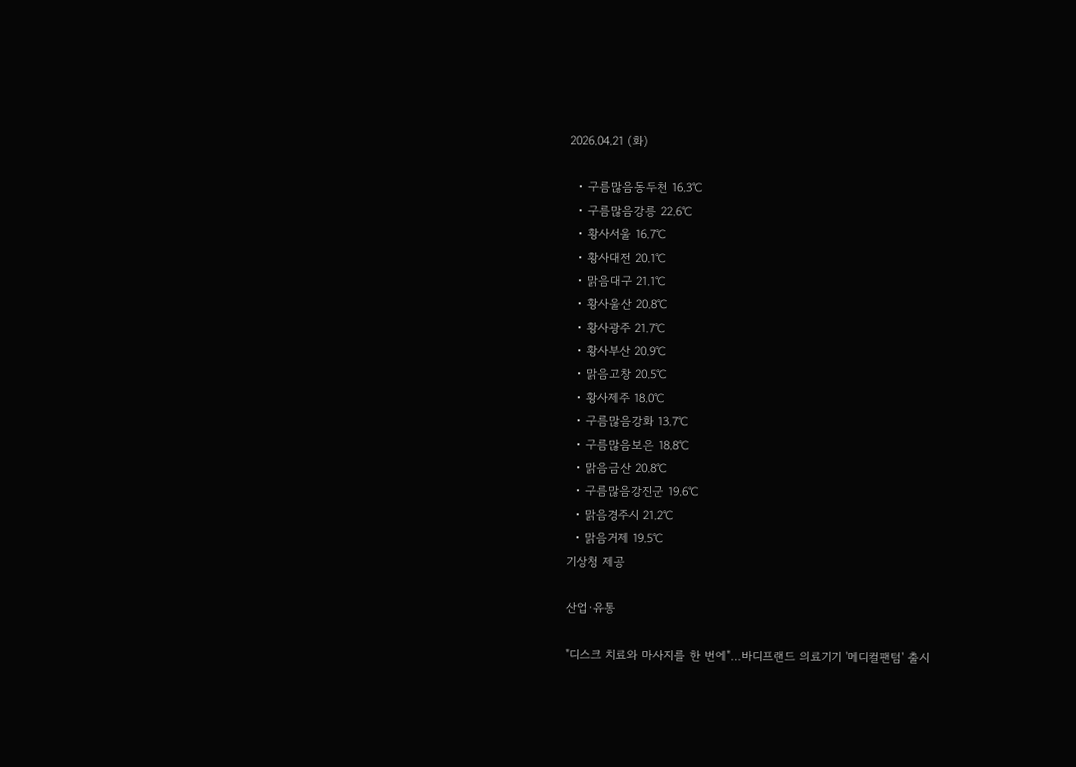2026.04.21 (화)

  • 구름많음동두천 16.3℃
  • 구름많음강릉 22.6℃
  • 황사서울 16.7℃
  • 황사대전 20.1℃
  • 맑음대구 21.1℃
  • 황사울산 20.8℃
  • 황사광주 21.7℃
  • 황사부산 20.9℃
  • 맑음고창 20.5℃
  • 황사제주 18.0℃
  • 구름많음강화 13.7℃
  • 구름많음보은 18.8℃
  • 맑음금산 20.8℃
  • 구름많음강진군 19.6℃
  • 맑음경주시 21.2℃
  • 맑음거제 19.5℃
기상청 제공

산업·유통

"디스크 치료와 마사지를 한 번에"…바디프랜드 의료기기 '메디컬팬텀' 출시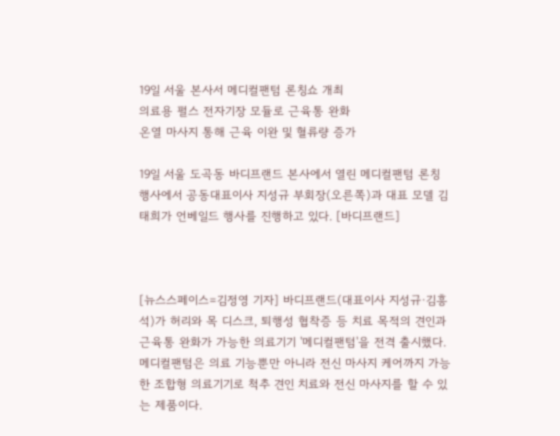19일 서울 본사서 메디컬팬텀 론칭쇼 개최
의료용 펄스 전자기장 모듈로 근육통 완화
온열 마사지 통해 근육 이완 및 혈류량 증가

19일 서울 도곡동 바디프랜드 본사에서 열린 메디컬팬텀 론칭 행사에서 공동대표이사 지성규 부회장(오른쪽)과 대표 모델 김태희가 언베일드 행사를 진행하고 있다. [바디프랜드]



[뉴스스페이스=김정영 기자] 바디프랜드(대표이사 지성규·김흥석)가 허리와 목 디스크, 퇴행성 협착증 등 치료 목적의 견인과 근육통 완화가 가능한 의료기기 '메디컬팬텀'을 전격 출시했다. 메디컬팬텀은 의료 기능뿐만 아니라 전신 마사지 케어까지 가능한 조합형 의료기기로 척추 견인 치료와 전신 마사지를 할 수 있는 제품이다.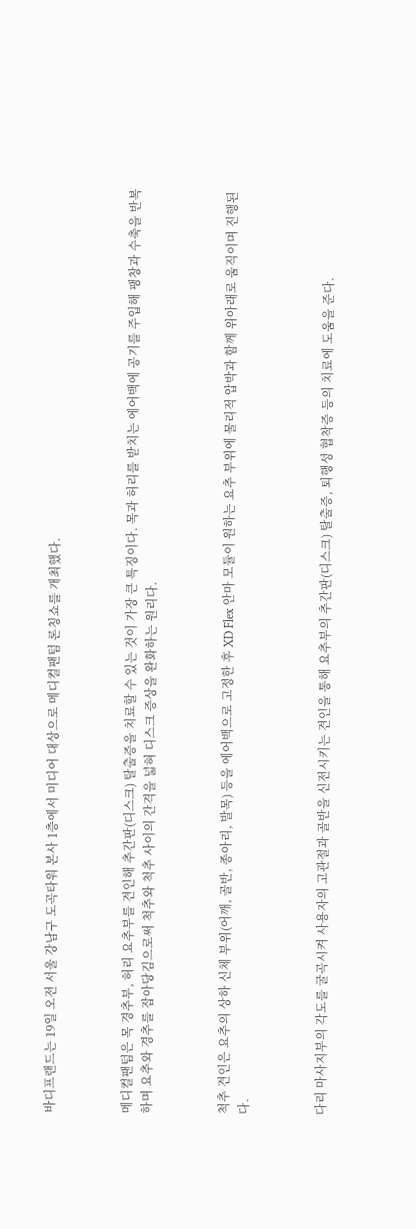바디프랜드는 19일 오전 서울 강남구 도곡타워 본사 1층에서 미디어 대상으로 메디컬팬텀 론칭쇼를 개최했다.



메디컬팬텀은 목 경추부, 허리 요추부를 견인해 추간판(디스크) 탈출증을 치료할 수 있는 것이 가장 큰 특징이다. 목과 허리를 받치는 에어백에 공기를 주입해 팽창과 수축을 반복하며 요추와 경추를 잡아당김으로써 척추와 척추 사이의 간격을 넓혀 디스크 증상을 완화하는 원리다.



척추 견인은 요추의 상하 신체 부위(어깨, 골반, 종아리, 발목) 등을 에어백으로 고정한 후 XD Flex 안마 모듈이 원하는 요추 부위에 물리적 압박과 함께 위아래로 움직이며 진행된다.



다리 마사지부의 각도를 굴곡시켜 사용자의 고관절과 골반을 신전시키는 견인을 통해 요추부의 추간판(디스크) 탈출증, 퇴행성 협착증 등의 치료에 도움을 준다.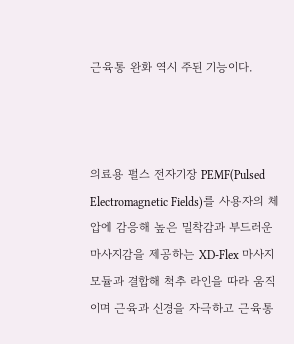근육통 완화 역시 주된 기능이다.



의료용 펄스 전자기장 PEMF(Pulsed Electromagnetic Fields)를 사용자의 체압에 감응해 높은 밀착감과 부드러운 마사지감을 제공하는 XD-Flex 마사지 모듈과 결합해 척추 라인을 따라 움직이며 근육과 신경을 자극하고 근육통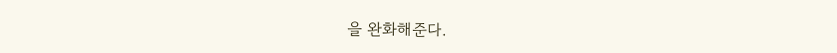을 완화해준다.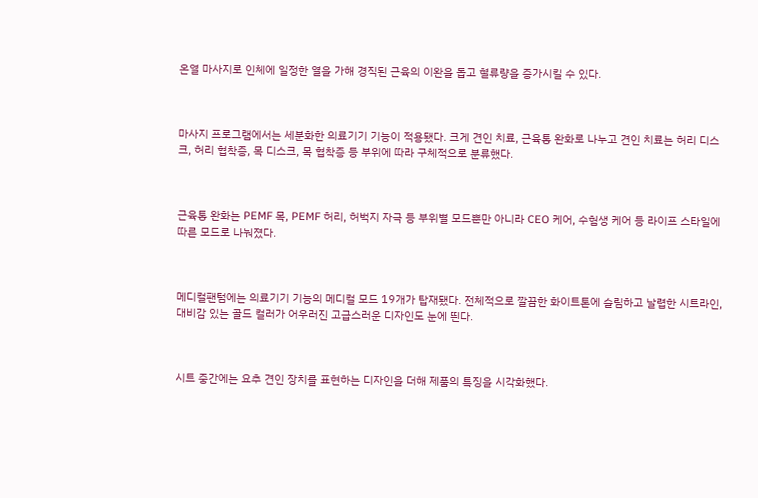온열 마사지로 인체에 일정한 열을 가해 경직된 근육의 이완을 돕고 혈류량을 증가시킬 수 있다.



마사지 프로그램에서는 세분화한 의료기기 기능이 적용됐다. 크게 견인 치료, 근육통 완화로 나누고 견인 치료는 허리 디스크, 허리 협착증, 목 디스크, 목 협착증 등 부위에 따라 구체적으로 분류했다.



근육통 완화는 PEMF 목, PEMF 허리, 허벅지 자극 등 부위별 모드뿐만 아니라 CEO 케어, 수험생 케어 등 라이프 스타일에 따른 모드로 나눠졌다.



메디컬팬텀에는 의료기기 기능의 메디컬 모드 19개가 탑재됐다. 전체적으로 깔끔한 화이트톤에 슬림하고 날렵한 시트라인, 대비감 있는 골드 컬러가 어우러진 고급스러운 디자인도 눈에 띈다.



시트 중간에는 요추 견인 장치를 표현하는 디자인을 더해 제품의 특징을 시각화했다.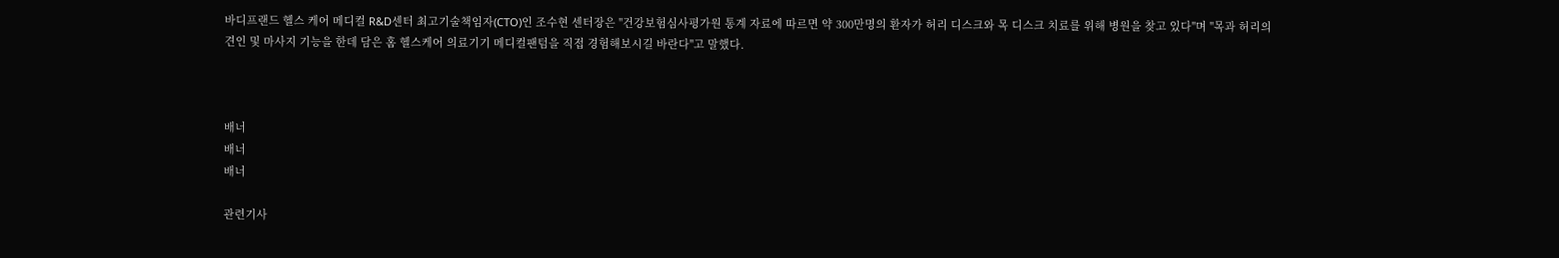바디프랜드 헬스 케어 메디컬 R&D센터 최고기술책임자(CTO)인 조수현 센터장은 "건강보험심사평가원 통계 자료에 따르면 약 300만명의 환자가 허리 디스크와 목 디스크 치료를 위해 병원을 찾고 있다"며 "목과 허리의 견인 및 마사지 기능을 한데 담은 홈 헬스케어 의료기기 메디컬팬텀을 직접 경험해보시길 바란다"고 말했다.



배너
배너
배너

관련기사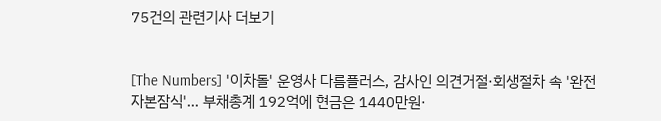75건의 관련기사 더보기


[The Numbers] '이차돌' 운영사 다름플러스, 감사인 의견거절·회생절차 속 '완전자본잠식'… 부채총계 192억에 현금은 1440만원·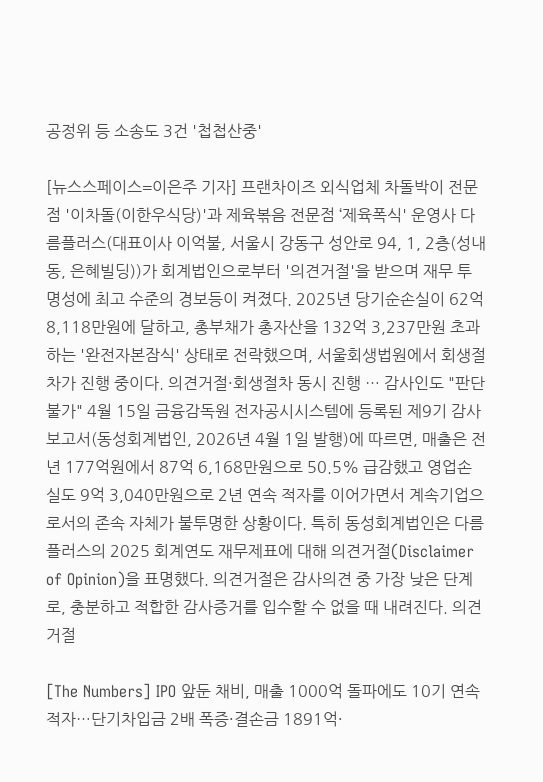공정위 등 소송도 3건 '첩첩산중'

[뉴스스페이스=이은주 기자] 프랜차이즈 외식업체 차돌박이 전문점 '이차돌(이한우식당)'과 제육볶음 전문점 ‘제육폭식' 운영사 다름플러스(대표이사 이억불, 서울시 강동구 성안로 94, 1, 2층(성내동, 은혜빌딩))가 회계법인으로부터 '의견거절'을 받으며 재무 투명성에 최고 수준의 경보등이 켜졌다. 2025년 당기순손실이 62억 8,118만원에 달하고, 총부채가 총자산을 132억 3,237만원 초과하는 '완전자본잠식' 상태로 전락했으며, 서울회생법원에서 회생절차가 진행 중이다. 의견거절·회생절차 동시 진행 … 감사인도 "판단 불가" 4월 15일 금융감독원 전자공시시스템에 등록된 제9기 감사보고서(동성회계법인, 2026년 4월 1일 발행)에 따르면, 매출은 전년 177억원에서 87억 6,168만원으로 50.5% 급감했고 영업손실도 9억 3,040만원으로 2년 연속 적자를 이어가면서 계속기업으로서의 존속 자체가 불투명한 상황이다. 특히 동성회계법인은 다름플러스의 2025 회계연도 재무제표에 대해 의견거절(Disclaimer of Opinion)을 표명했다. 의견거절은 감사의견 중 가장 낮은 단계로, 충분하고 적합한 감사증거를 입수할 수 없을 때 내려진다. 의견거절

[The Numbers] IPO 앞둔 채비, 매출 1000억 돌파에도 10기 연속 적자…단기차입금 2배 폭증·결손금 1891억·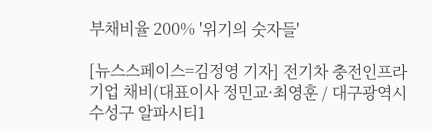부채비율 200% '위기의 숫자들'

[뉴스스페이스=김정영 기자] 전기차 충전인프라기업 채비(대표이사 정민교·최영훈 / 대구광역시 수성구 알파시티1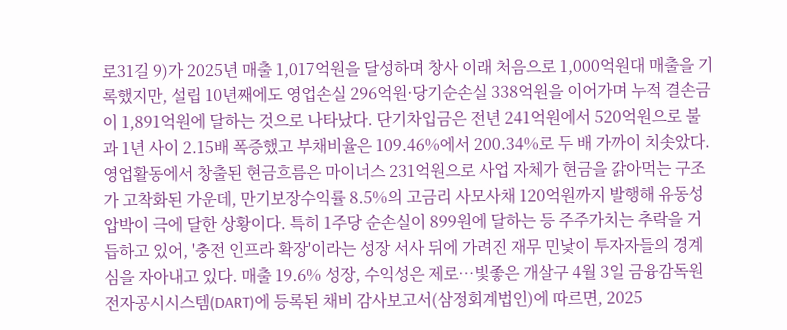로31길 9)가 2025년 매출 1,017억원을 달성하며 창사 이래 처음으로 1,000억원대 매출을 기록했지만, 설립 10년째에도 영업손실 296억원·당기순손실 338억원을 이어가며 누적 결손금이 1,891억원에 달하는 것으로 나타났다. 단기차입금은 전년 241억원에서 520억원으로 불과 1년 사이 2.15배 폭증했고 부채비율은 109.46%에서 200.34%로 두 배 가까이 치솟았다. 영업활동에서 창출된 현금흐름은 마이너스 231억원으로 사업 자체가 현금을 갉아먹는 구조가 고착화된 가운데, 만기보장수익률 8.5%의 고금리 사모사채 120억원까지 발행해 유동성 압박이 극에 달한 상황이다. 특히 1주당 순손실이 899원에 달하는 등 주주가치는 추락을 거듭하고 있어, '충전 인프라 확장'이라는 성장 서사 뒤에 가려진 재무 민낯이 투자자들의 경계심을 자아내고 있다. 매출 19.6% 성장, 수익성은 제로…빛좋은 개살구 4월 3일 금융감독원 전자공시시스템(DART)에 등록된 채비 감사보고서(삼정회계법인)에 따르면, 2025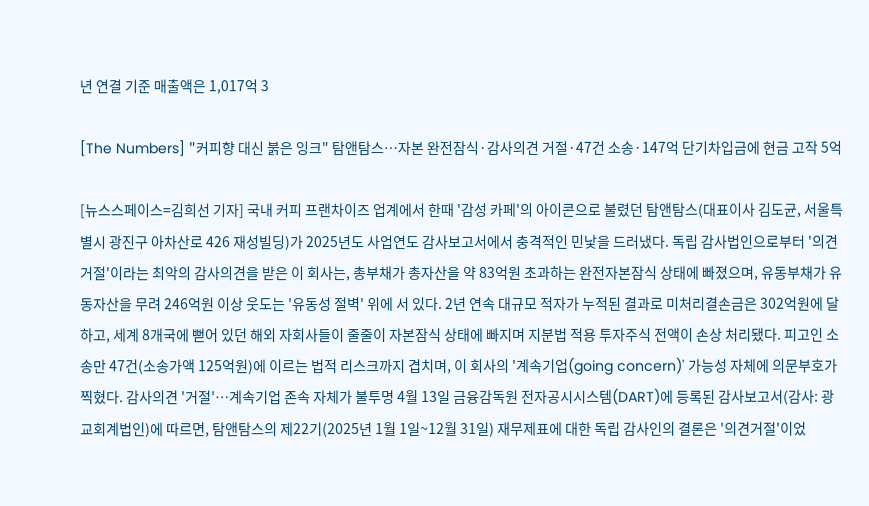년 연결 기준 매출액은 1,017억 3

[The Numbers] "커피향 대신 붉은 잉크" 탐앤탐스…자본 완전잠식·감사의견 거절·47건 소송·147억 단기차입금에 현금 고작 5억

[뉴스스페이스=김희선 기자] 국내 커피 프랜차이즈 업계에서 한때 '감성 카페'의 아이콘으로 불렸던 탐앤탐스(대표이사 김도균, 서울특별시 광진구 아차산로 426 재성빌딩)가 2025년도 사업연도 감사보고서에서 충격적인 민낯을 드러냈다. 독립 감사법인으로부터 '의견거절'이라는 최악의 감사의견을 받은 이 회사는, 총부채가 총자산을 약 83억원 초과하는 완전자본잠식 상태에 빠졌으며, 유동부채가 유동자산을 무려 246억원 이상 웃도는 '유동성 절벽' 위에 서 있다. 2년 연속 대규모 적자가 누적된 결과로 미처리결손금은 302억원에 달하고, 세계 8개국에 뻗어 있던 해외 자회사들이 줄줄이 자본잠식 상태에 빠지며 지분법 적용 투자주식 전액이 손상 처리됐다. 피고인 소송만 47건(소송가액 125억원)에 이르는 법적 리스크까지 겹치며, 이 회사의 '계속기업(going concern)' 가능성 자체에 의문부호가 찍혔다. 감사의견 '거절'…계속기업 존속 자체가 불투명 4월 13일 금융감독원 전자공시시스템(DART)에 등록된 감사보고서(감사: 광교회계법인)에 따르면, 탐앤탐스의 제22기(2025년 1월 1일~12월 31일) 재무제표에 대한 독립 감사인의 결론은 '의견거절'이었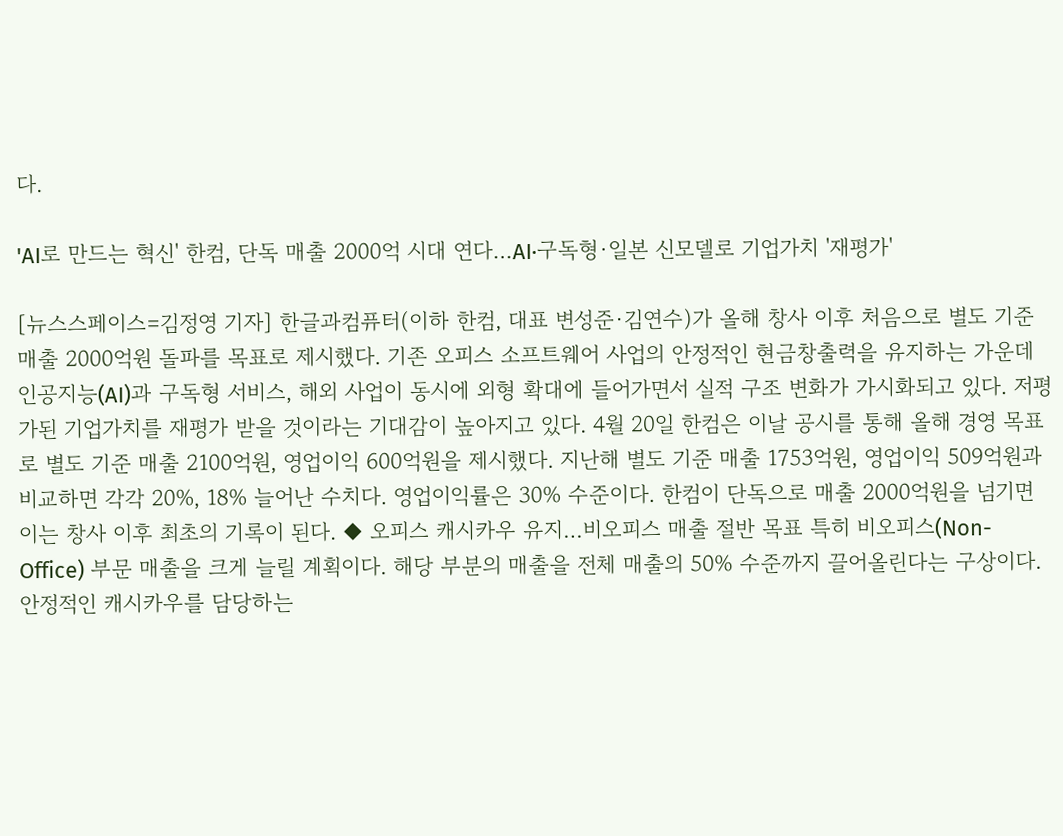다.

'AI로 만드는 혁신' 한컴, 단독 매출 2000억 시대 연다…AI·구독형·일본 신모델로 기업가치 '재평가'

[뉴스스페이스=김정영 기자] 한글과컴퓨터(이하 한컴, 대표 변성준·김연수)가 올해 창사 이후 처음으로 별도 기준 매출 2000억원 돌파를 목표로 제시했다. 기존 오피스 소프트웨어 사업의 안정적인 현금창출력을 유지하는 가운데 인공지능(AI)과 구독형 서비스, 해외 사업이 동시에 외형 확대에 들어가면서 실적 구조 변화가 가시화되고 있다. 저평가된 기업가치를 재평가 받을 것이라는 기대감이 높아지고 있다. 4월 20일 한컴은 이날 공시를 통해 올해 경영 목표로 별도 기준 매출 2100억원, 영업이익 600억원을 제시했다. 지난해 별도 기준 매출 1753억원, 영업이익 509억원과 비교하면 각각 20%, 18% 늘어난 수치다. 영업이익률은 30% 수준이다. 한컴이 단독으로 매출 2000억원을 넘기면 이는 창사 이후 최초의 기록이 된다. ◆ 오피스 캐시카우 유지…비오피스 매출 절반 목표 특히 비오피스(Non-Office) 부문 매출을 크게 늘릴 계획이다. 해당 부분의 매출을 전체 매출의 50% 수준까지 끌어올린다는 구상이다. 안정적인 캐시카우를 담당하는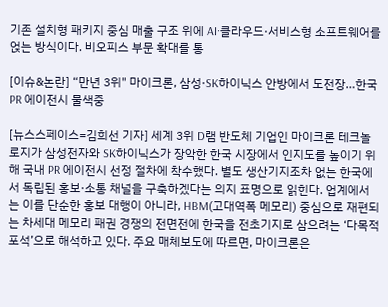기존 설치형 패키지 중심 매출 구조 위에 AI·클라우드·서비스형 소프트웨어를 얹는 방식이다. 비오피스 부문 확대를 통

[이슈&논란] “만년 3위" 마이크론, 삼성·SK하이닉스 안방에서 도전장…한국 PR 에이전시 물색중

[뉴스스페이스=김희선 기자] 세계 3위 D램 반도체 기업인 마이크론 테크놀로지가 삼성전자와 SK하이닉스가 장악한 한국 시장에서 인지도를 높이기 위해 국내 PR 에이전시 선정 절차에 착수했다. 별도 생산기지조차 없는 한국에서 독립된 홍보·소통 채널을 구축하겠다는 의지 표명으로 읽힌다. 업계에서는 이를 단순한 홍보 대행이 아니라, HBM(고대역폭 메모리) 중심으로 재편되는 차세대 메모리 패권 경쟁의 전면전에 한국을 전초기지로 삼으려는 ‘다목적 포석’으로 해석하고 있다. 주요 매체보도에 따르면, 마이크론은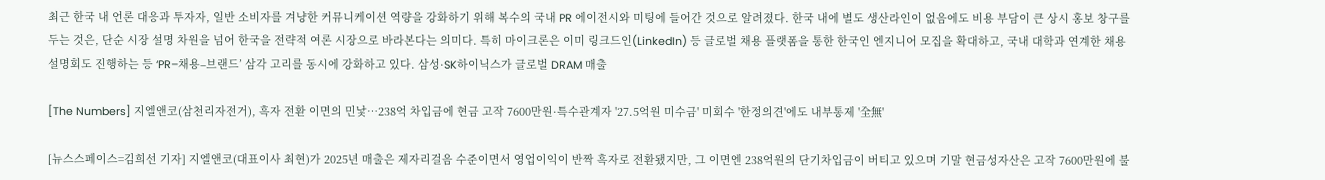최근 한국 내 언론 대응과 투자자, 일반 소비자를 겨냥한 커뮤니케이션 역량을 강화하기 위해 복수의 국내 PR 에이전시와 미팅에 들어간 것으로 알려졌다. 한국 내에 별도 생산라인이 없음에도 비용 부담이 큰 상시 홍보 창구를 두는 것은, 단순 시장 설명 차원을 넘어 한국을 전략적 여론 시장으로 바라본다는 의미다. 특히 마이크론은 이미 링크드인(LinkedIn) 등 글로벌 채용 플랫폼을 통한 한국인 엔지니어 모집을 확대하고, 국내 대학과 연계한 채용 설명회도 진행하는 등 ‘PR–채용–브랜드’ 삼각 고리를 동시에 강화하고 있다. 삼성·SK하이닉스가 글로벌 DRAM 매출

[The Numbers] 지엘앤코(삼천리자전거), 흑자 전환 이면의 민낯…238억 차입금에 현금 고작 7600만원·특수관계자 '27.5억원 미수금' 미회수 '한정의견'에도 내부통제 '全無'

[뉴스스페이스=김희선 기자] 지엘앤코(대표이사 최현)가 2025년 매출은 제자리걸음 수준이면서 영업이익이 반짝 흑자로 전환됐지만, 그 이면엔 238억원의 단기차입금이 버티고 있으며 기말 현금성자산은 고작 7600만원에 불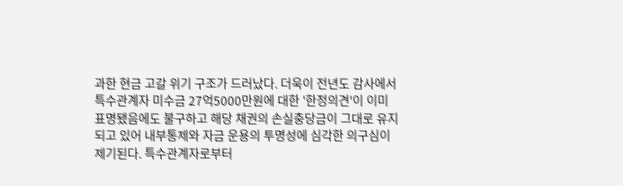과한 현금 고갈 위기 구조가 드러났다. 더욱이 전년도 감사에서 특수관계자 미수금 27억5000만원에 대한 '한정의견'이 이미 표명됐음에도 불구하고 해당 채권의 손실충당금이 그대로 유지되고 있어 내부통제와 자금 운용의 투명성에 심각한 의구심이 제기된다. 특수관계자로부터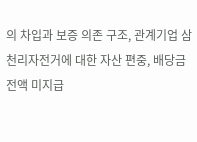의 차입과 보증 의존 구조, 관계기업 삼천리자전거에 대한 자산 편중, 배당금 전액 미지급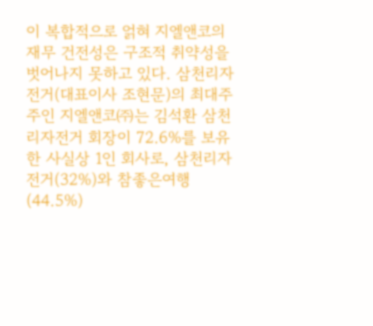이 복합적으로 얽혀 지엘앤코의 재무 건전성은 구조적 취약성을 벗어나지 못하고 있다. 삼천리자전거(대표이사 조현문)의 최대주주인 지엘앤코㈜는 김석환 삼천리자전거 회장이 72.6%를 보유한 사실상 1인 회사로, 삼천리자전거(32%)와 참좋은여행(44.5%)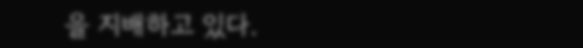을 지배하고 있다.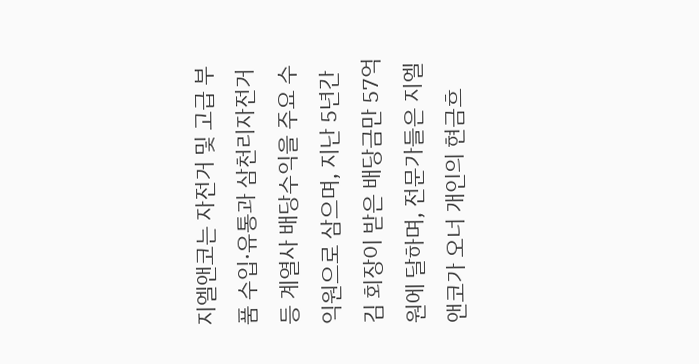지엘앤코는 자전거 및 고급 부품 수입·유통과 삼천리자전거 등 계열사 배당수익을 주요 수익원으로 삼으며, 지난 5년간 김 회장이 받은 배당금만 57억원에 달하며, 전문가들은 지엘앤코가 오너 개인의 현금흐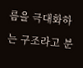름을 극대화하는 구조라고 분